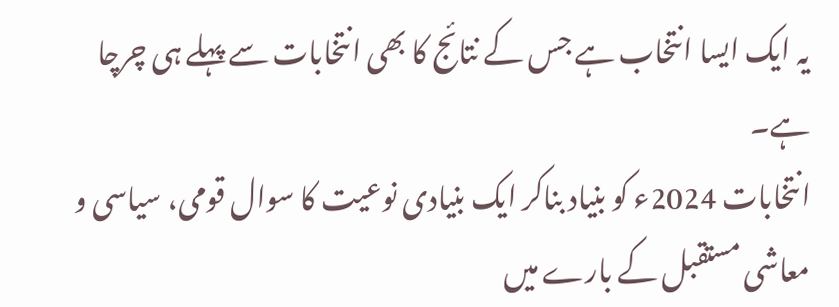یہ ایک ایسا انتخاب ہے جس کے نتائج کا بھی انتخابات سے پہلے ہی چرچا ہے۔
انتخابات 2024ء کو بنیاد بناکر ایک بنیادی نوعیت کا سوال قومی، سیاسی و معاشی مستقبل کے بارے میں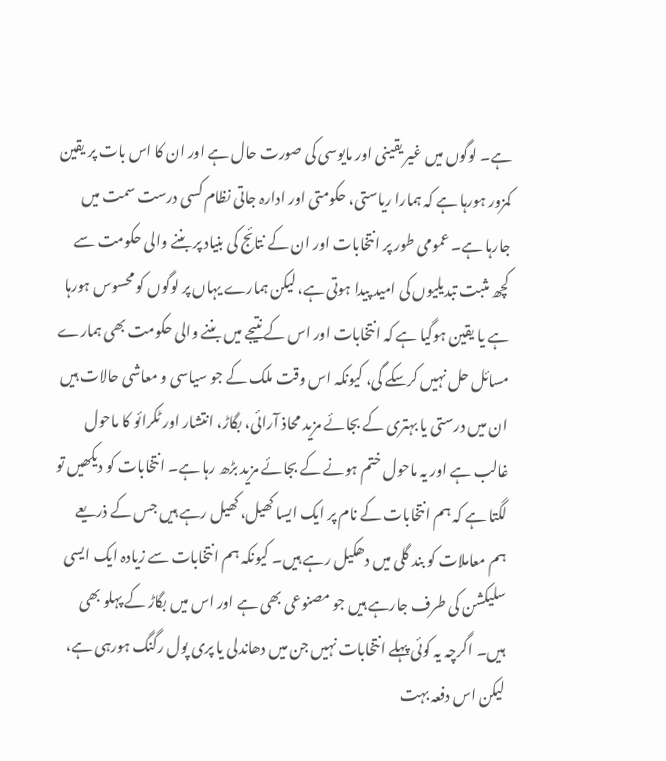ہے۔ لوگوں میں غیر یقینی اور مایوسی کی صورت حال ہے اور ان کا اس بات پر یقین کمزور ہورہا ہے کہ ہمارا ریاستی، حکومتی اور ادارہ جاتی نظام کسی درست سمت میں جارہا ہے۔ عمومی طور پر انتخابات اور ان کے نتائج کی بنیاد پر بننے والی حکومت سے کچھ مثبت تبدیلیوں کی امید پیدا ہوتی ہے، لیکن ہمارے یہاں پر لوگوں کو محسوس ہورہا ہے یا یقین ہوگیا ہے کہ انتخابات اور اس کے نتیجے میں بننے والی حکومت بھی ہمارے مسائل حل نہیں کرسکے گی، کیونکہ اس وقت ملک کے جو سیاسی و معاشی حالات ہیں ان میں درستی یا بہتری کے بجائے مزید محاذ آرائی، بگاڑ، انتشار اور ٹکرائو کا ماحول غالب ہے اور یہ ماحول ختم ہونے کے بجائے مزید بڑھ رہا ہے۔ انتخابات کو دیکھیں تو لگتا ہے کہ ہم انتخابات کے نام پر ایک ایسا کھیل، کھیل رہے ہیں جس کے ذریعے ہم معاملات کو بند گلی میں دھکیل رہے ہیں۔ کیونکہ ہم انتخابات سے زیادہ ایک ایسی سلیکشن کی طرف جارہے ہیں جو مصنوعی بھی ہے اور اس میں بگاڑ کے پہلو بھی ہیں۔ اگرچہ یہ کوئی پہلے انتخابات نہیں جن میں دھاندلی یا پری پول رگنگ ہورہی ہے، لیکن اس دفعہ بہت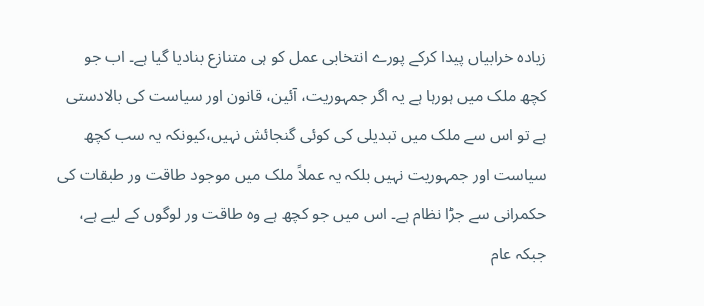زیادہ خرابیاں پیدا کرکے پورے انتخابی عمل کو ہی متنازع بنادیا گیا ہے۔ اب جو کچھ ملک میں ہورہا ہے یہ اگر جمہوریت، آئین، قانون اور سیاست کی بالادستی ہے تو اس سے ملک میں تبدیلی کی کوئی گنجائش نہیں،کیونکہ یہ سب کچھ سیاست اور جمہوریت نہیں بلکہ یہ عملاً ملک میں موجود طاقت ور طبقات کی حکمرانی سے جڑا نظام ہے۔ اس میں جو کچھ ہے وہ طاقت ور لوگوں کے لیے ہے، جبکہ عام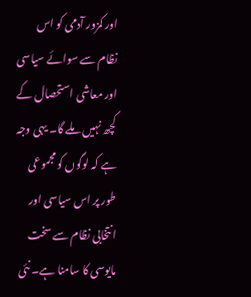اور کمزور آدمی کو اس نظام سے سوائے سیاسی اور معاشی استحصال کے کچھ نہیں ملے گا۔ یہی وجہ ہے کہ لوگوں کو مجموعی طور پر اس سیاسی اور انتخابی نظام سے سخت مایوسی کا سامنا ہے۔ نئی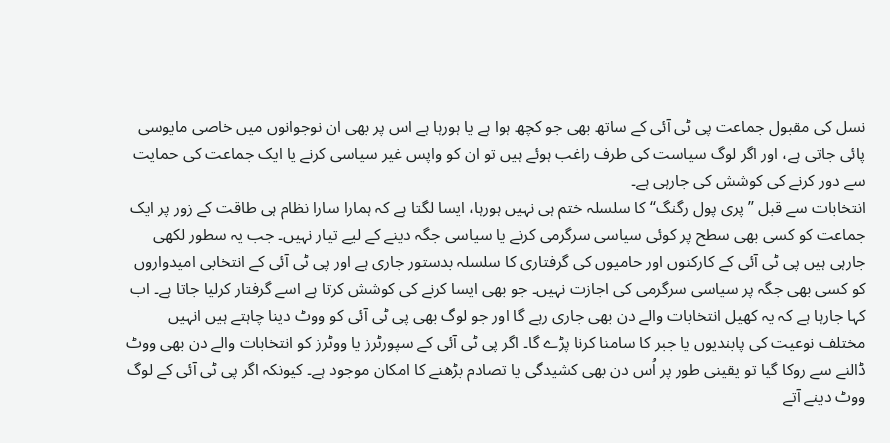نسل کی مقبول جماعت پی ٹی آئی کے ساتھ بھی جو کچھ ہوا ہے یا ہورہا ہے اس پر بھی ان نوجوانوں میں خاصی مایوسی پائی جاتی ہے، اور اگر لوگ سیاست کی طرف راغب ہوئے ہیں تو ان کو واپس غیر سیاسی کرنے یا ایک جماعت کی حمایت سے دور کرنے کی کوشش کی جارہی ہے۔
انتخابات سے قبل ’’پری پول رگنگ‘‘ کا سلسلہ ختم ہی نہیں ہورہا، ایسا لگتا ہے کہ ہمارا سارا نظام ہی طاقت کے زور پر ایک جماعت کو کسی بھی سطح پر کوئی سیاسی سرگرمی کرنے یا سیاسی جگہ دینے کے لیے تیار نہیں۔ جب یہ سطور لکھی جارہی ہیں پی ٹی آئی کے کارکنوں اور حامیوں کی گرفتاری کا سلسلہ بدستور جاری ہے اور پی ٹی آئی کے انتخابی امیدواروں کو کسی بھی جگہ پر سیاسی سرگرمی کی اجازت نہیں۔ جو بھی ایسا کرنے کی کوشش کرتا ہے اسے گرفتار کرلیا جاتا ہے۔ اب کہا جارہا ہے کہ یہ کھیل انتخابات والے دن بھی جاری رہے گا اور جو لوگ بھی پی ٹی آئی کو ووٹ دینا چاہتے ہیں انہیں مختلف نوعیت کی پابندیوں یا جبر کا سامنا کرنا پڑے گا۔ اگر پی ٹی آئی کے سپورٹرز یا ووٹرز کو انتخابات والے دن بھی ووٹ ڈالنے سے روکا گیا تو یقینی طور پر اُس دن بھی کشیدگی یا تصادم بڑھنے کا امکان موجود ہے۔ کیونکہ اگر پی ٹی آئی کے لوگ ووٹ دینے آتے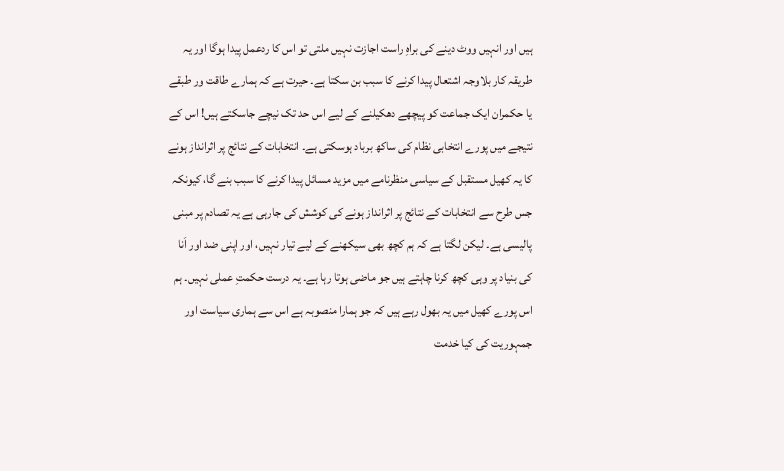ہیں اور انہیں ووٹ دینے کی براہِ راست اجازت نہیں ملتی تو اس کا ردعمل پیدا ہوگا اور یہ طریقہ کار بلاوجہ اشتعال پیدا کرنے کا سبب بن سکتا ہے۔ حیرت ہے کہ ہمارے طاقت ور طبقے یا حکمران ایک جماعت کو پیچھے دھکیلنے کے لیے اس حد تک نیچے جاسکتے ہیں! اس کے نتیجے میں پورے انتخابی نظام کی ساکھ برباد ہوسکتی ہے۔ انتخابات کے نتائج پر اثرانداز ہونے کا یہ کھیل مستقبل کے سیاسی منظرنامے میں مزید مسائل پیدا کرنے کا سبب بنے گا، کیونکہ جس طرح سے انتخابات کے نتائج پر اثرانداز ہونے کی کوشش کی جارہی ہے یہ تصادم پر مبنی پالیسی ہے۔ لیکن لگتا ہے کہ ہم کچھ بھی سیکھنے کے لیے تیار نہیں، اور اپنی ضد اور اَنا کی بنیاد پر وہی کچھ کرنا چاہتے ہیں جو ماضی ہوتا رہا ہے۔ یہ درست حکمتِ عملی نہیں۔ ہم اس پورے کھیل میں یہ بھول رہے ہیں کہ جو ہمارا منصوبہ ہے اس سے ہماری سیاست اور جمہوریت کی کیا خدمت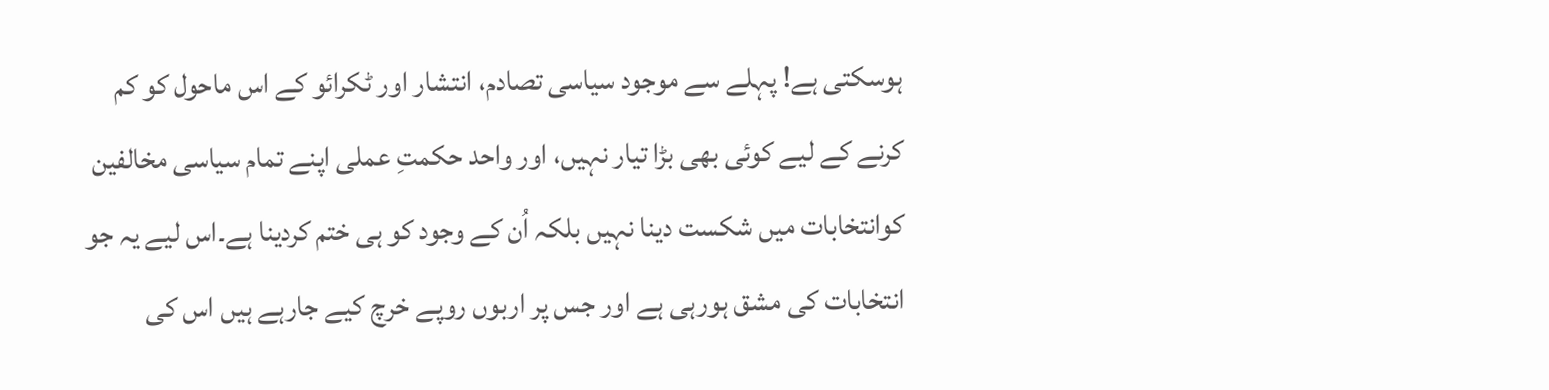ہوسکتی ہے! پہلے سے موجود سیاسی تصادم، انتشار اور ٹکرائو کے اس ماحول کو کم کرنے کے لیے کوئی بھی بڑا تیار نہیں، اور واحد حکمتِ عملی اپنے تمام سیاسی مخالفین کوانتخابات میں شکست دینا نہیں بلکہ اُن کے وجود کو ہی ختم کردینا ہے۔اس لیے یہ جو انتخابات کی مشق ہورہی ہے اور جس پر اربوں روپے خرچ کیے جارہے ہیں اس کی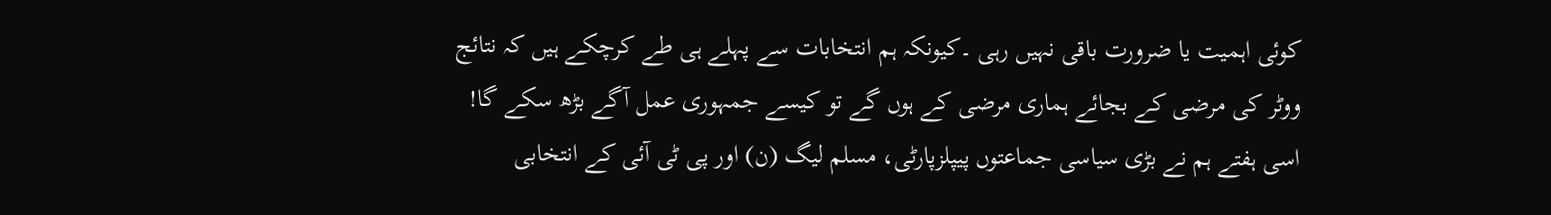کوئی اہمیت یا ضرورت باقی نہیں رہی ۔کیونکہ ہم انتخابات سے پہلے ہی طے کرچکے ہیں کہ نتائج ووٹر کی مرضی کے بجائے ہماری مرضی کے ہوں گے تو کیسے جمہوری عمل آگے بڑھ سکے گا!
اسی ہفتے ہم نے بڑی سیاسی جماعتوں پیپلزپارٹی، مسلم لیگ (ن) اور پی ٹی آئی کے انتخابی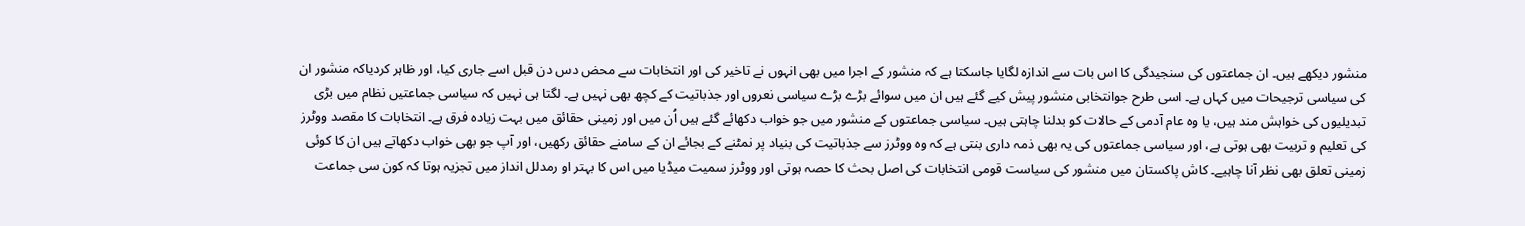منشور دیکھے ہیں۔ ان جماعتوں کی سنجیدگی کا اس بات سے اندازہ لگایا جاسکتا ہے کہ منشور کے اجرا میں بھی انہوں نے تاخیر کی اور انتخابات سے محض دس دن قبل اسے جاری کیا، اور ظاہر کردیاکہ منشور ان کی سیاسی ترجیحات میں کہاں ہے۔ اسی طرح جوانتخابی منشور پیش کیے گئے ہیں ان میں سوائے بڑے بڑے سیاسی نعروں اور جذباتیت کے کچھ بھی نہیں ہے۔ لگتا ہی نہیں کہ سیاسی جماعتیں نظام میں بڑی تبدیلیوں کی خواہش مند ہیں، یا وہ عام آدمی کے حالات کو بدلنا چاہتی ہیں۔ سیاسی جماعتوں کے منشور میں جو خواب دکھائے گئے ہیں اُن میں اور زمینی حقائق میں بہت زیادہ فرق ہے۔ انتخابات کا مقصد ووٹرز کی تعلیم و تربیت بھی ہوتی ہے، اور سیاسی جماعتوں کی یہ بھی ذمہ داری بنتی ہے کہ وہ ووٹرز سے جذباتیت کی بنیاد پر نمٹنے کے بجائے ان کے سامنے حقائق رکھیں، اور آپ جو بھی خواب دکھاتے ہیں ان کا کوئی زمینی تعلق بھی نظر آنا چاہیے۔ کاش پاکستان میں منشور کی سیاست قومی انتخابات کی اصل بحث کا حصہ ہوتی اور ووٹرز سمیت میڈیا میں اس کا بہتر او رمدلل انداز میں تجزیہ ہوتا کہ کون سی جماعت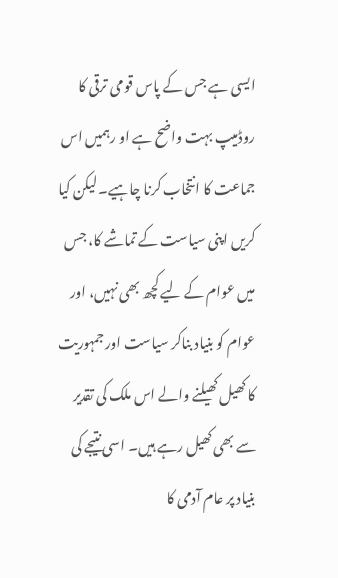ایسی ہے جس کے پاس قومی ترقی کا روڈمیپ بہت واضح ہے او رہمیں اس جماعت کا انتخاب کرنا چاہیے۔ لیکن کیا کریں اپنی سیاست کے تماشے کا، جس میں عوام کے لیے کچھ بھی نہیں، اور عوام کو بنیاد بناکر سیاست اور جمہوریت کا کھیل کھیلنے والے اس ملک کی تقدیر سے بھی کھیل رہے ہیں۔ اسی نتیجے کی بنیاد پر عام آدمی کا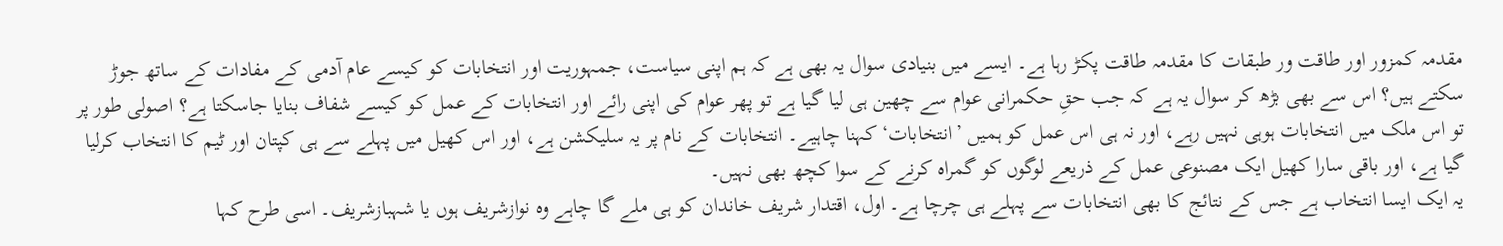مقدمہ کمزور اور طاقت ور طبقات کا مقدمہ طاقت پکڑ رہا ہے۔ ایسے میں بنیادی سوال یہ بھی ہے کہ ہم اپنی سیاست، جمہوریت اور انتخابات کو کیسے عام آدمی کے مفادات کے ساتھ جوڑ سکتے ہیں؟ اس سے بھی بڑھ کر سوال یہ ہے کہ جب حقِ حکمرانی عوام سے چھین ہی لیا گیا ہے تو پھر عوام کی اپنی رائے اور انتخابات کے عمل کو کیسے شفاف بنایا جاسکتا ہے؟ اصولی طور پر تو اس ملک میں انتخابات ہوہی نہیں رہے، اور نہ ہی اس عمل کو ہمیں ’انتخابات‘ کہنا چاہیے۔ انتخابات کے نام پر یہ سلیکشن ہے، اور اس کھیل میں پہلے سے ہی کپتان اور ٹیم کا انتخاب کرلیا گیا ہے، اور باقی سارا کھیل ایک مصنوعی عمل کے ذریعے لوگوں کو گمراہ کرنے کے سوا کچھ بھی نہیں۔
یہ ایک ایسا انتخاب ہے جس کے نتائج کا بھی انتخابات سے پہلے ہی چرچا ہے۔ اول، اقتدار شریف خاندان کو ہی ملے گا چاہے وہ نوازشریف ہوں یا شہبازشریف۔ اسی طرح کہا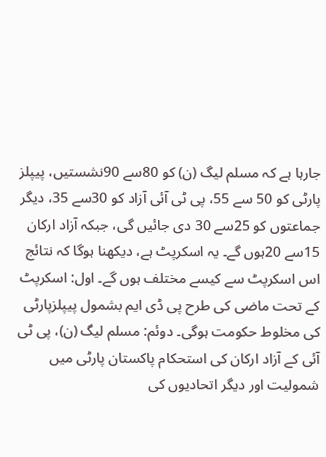جارہا ہے کہ مسلم لیگ (ن) کو 80سے 90نشستیں، پیپلز پارٹی کو 50 سے 55، پی ٹی آئی آزاد کو 30سے 35، دیگر جماعتوں کو 25سے 30 دی جائیں گی، جبکہ آزاد ارکان 15سے 20ہوں گے۔ یہ اسکرپٹ ہے، دیکھنا ہوگا کہ نتائج اس اسکرپٹ سے کیسے مختلف ہوں گے۔ اول: اسکرپٹ کے تحت ماضی کی طرح پی ڈی ایم بشمول پیپلزپارٹی کی مخلوط حکومت ہوگی۔ دوئم: مسلم لیگ (ن)، پی ٹی آئی کے آزاد ارکان کی استحکام پاکستان پارٹی میں شمولیت اور دیگر اتحادیوں کی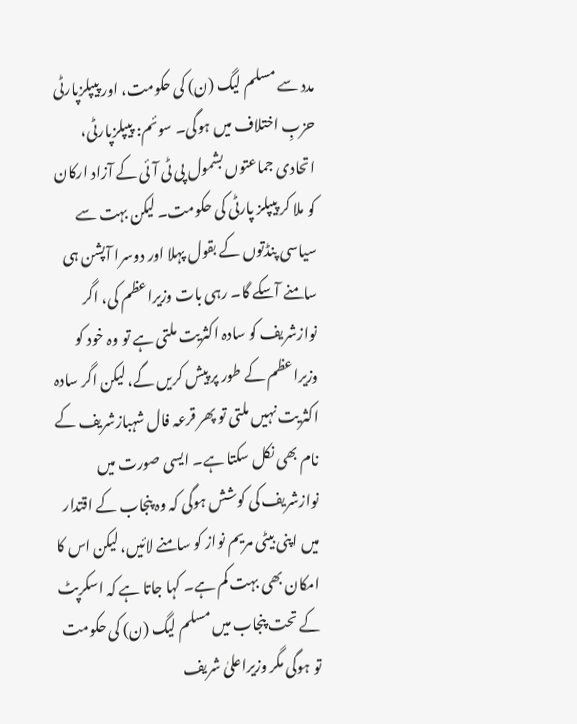مدد سے مسلم لیگ (ن) کی حکومت، اور پیپلزپارٹی حزبِ اختلاف میں ہوگی۔ سوئم: پیپلزپارٹی، اتحادی جماعتوں بشمول پی ٹی آئی کے آزاد ارکان کو ملا کر پیپلز پارٹی کی حکومت۔ لیکن بہت سے سیاسی پنڈتوں کے بقول پہلا اور دوسرا آپشن ہی سامنے آسکے گا۔ رہی بات وزیراعظم کی، اگر نوازشریف کو سادہ اکثریت ملتی ہے تو وہ خود کو وزیراعظم کے طور پر پیش کریں گے، لیکن اگر سادہ اکثریت نہیں ملتی تو پھر قرعہ فال شہبازشریف کے نام بھی نکل سکتا ہے۔ ایسی صورت میں نوازشریف کی کوشش ہوگی کہ وہ پنجاب کے اقتدار میں اپنی بیٹی مریم نواز کو سامنے لائیں، لیکن اس کا امکان بھی بہت کم ہے۔ کہا جاتا ہے کہ اسکرپٹ کے تحت پنجاب میں مسلم لیگ (ن) کی حکومت تو ہوگی مگر وزیراعلیٰ شریف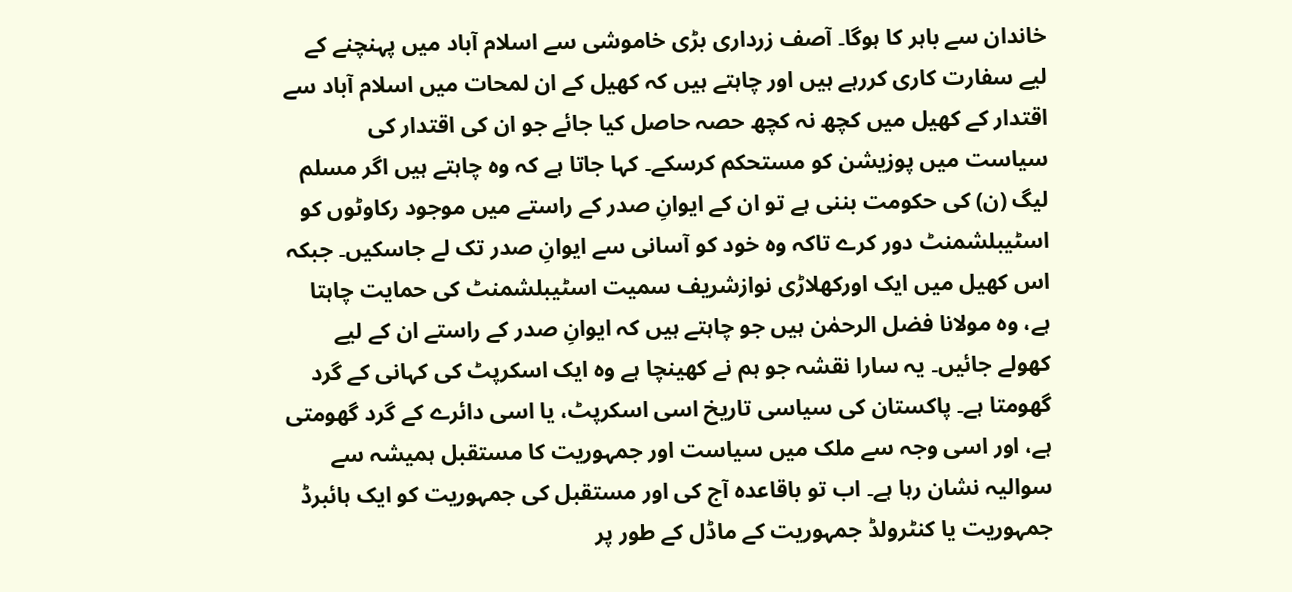خاندان سے باہر کا ہوگا۔ آصف زرداری بڑی خاموشی سے اسلام آباد میں پہنچنے کے لیے سفارت کاری کررہے ہیں اور چاہتے ہیں کہ کھیل کے ان لمحات میں اسلام آباد سے اقتدار کے کھیل میں کچھ نہ کچھ حصہ حاصل کیا جائے جو ان کی اقتدار کی سیاست میں پوزیشن کو مستحکم کرسکے۔ کہا جاتا ہے کہ وہ چاہتے ہیں اگر مسلم لیگ (ن) کی حکومت بننی ہے تو ان کے ایوانِ صدر کے راستے میں موجود رکاوٹوں کو اسٹیبلشمنٹ دور کرے تاکہ وہ خود کو آسانی سے ایوانِ صدر تک لے جاسکیں۔ جبکہ اس کھیل میں ایک اورکھلاڑی نوازشریف سمیت اسٹیبلشمنٹ کی حمایت چاہتا ہے، وہ مولانا فضل الرحمٰن ہیں جو چاہتے ہیں کہ ایوانِ صدر کے راستے ان کے لیے کھولے جائیں۔ یہ سارا نقشہ جو ہم نے کھینچا ہے وہ ایک اسکرپٹ کی کہانی کے گرد گھومتا ہے۔ پاکستان کی سیاسی تاریخ اسی اسکرپٹ، یا اسی دائرے کے گرد گھومتی ہے، اور اسی وجہ سے ملک میں سیاست اور جمہوریت کا مستقبل ہمیشہ سے سوالیہ نشان رہا ہے۔ اب تو باقاعدہ آج کی اور مستقبل کی جمہوریت کو ایک ہائبرڈ جمہوریت یا کنٹرولڈ جمہوریت کے ماڈل کے طور پر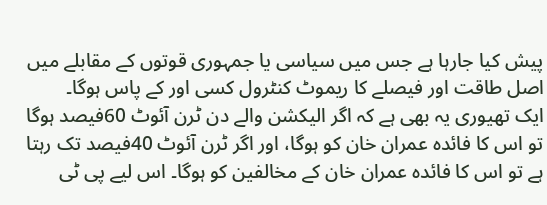پیش کیا جارہا ہے جس میں سیاسی یا جمہوری قوتوں کے مقابلے میں اصل طاقت اور فیصلے کا ریموٹ کنٹرول کسی اور کے پاس ہوگا۔
ایک تھیوری یہ بھی ہے کہ اگر الیکشن والے دن ٹرن آئوٹ 60فیصد ہوگا تو اس کا فائدہ عمران خان کو ہوگا، اور اگر ٹرن آئوٹ 40فیصد تک رہتا ہے تو اس کا فائدہ عمران خان کے مخالفین کو ہوگا۔ اس لیے پی ٹی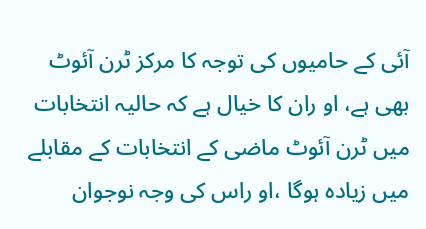آئی کے حامیوں کی توجہ کا مرکز ٹرن آئوٹ بھی ہے، او ران کا خیال ہے کہ حالیہ انتخابات میں ٹرن آئوٹ ماضی کے انتخابات کے مقابلے میں زیادہ ہوگا ،او راس کی وجہ نوجوان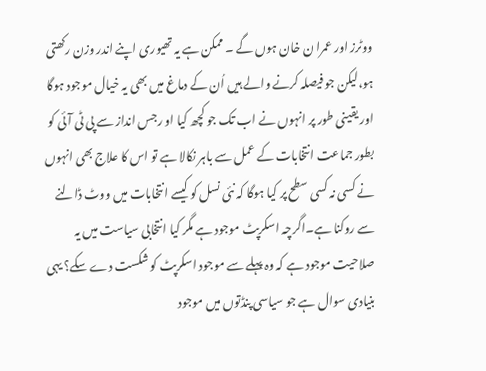ووٹرز اور عمرا ن خان ہوں گے ۔ ممکن ہے یہ تھیوری اپنے اندر وزن رکھتی ہو،لیکن جو فیصلہ کرنے والے ہیں اُن کے دماغ میں بھی یہ خیال موجود ہوگا اور یقینی طور پر انہوں نے اب تک جو کچھ کیا او رجس انداز سے پی ٹی آئی کو بطور جماعت انتخابات کے عمل سے باہر نکالا ہے تو اس کا علاج بھی انہوں نے کسی نہ کسی سطح پر کیا ہوگا کہ نئی نسل کو کیسے انتخابات میں ووٹ ڈالنے سے روکنا ہے۔اگرچہ اسکرپٹ موجود ہے مگر کیا انتخابی سیاست میں یہ صلاحیت موجود ہے کہ وہ پہلے سے موجود اسکرپٹ کو شکست دے سکے؟ یہی بنیادی سوال ہے جو سیاسی پنڈتوں میں موجود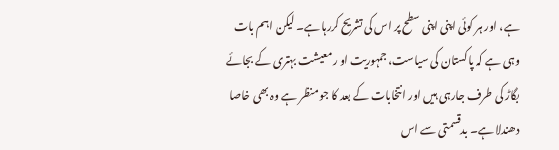ہے، اور ہر کوئی اپنی اپنی سطح پر اس کی تشریح کررہا ہے۔ لیکن اہم بات وہی ہے کہ پاکستان کی سیاست، جمہوریت او رمعیشت بہتری کے بجائے بگاڑ کی طرف جارہی ہیں اور انتخابات کے بعد کا جو منظر ہے وہ بھی خاصا دھندلا ہے۔ بدقسمتی سے اس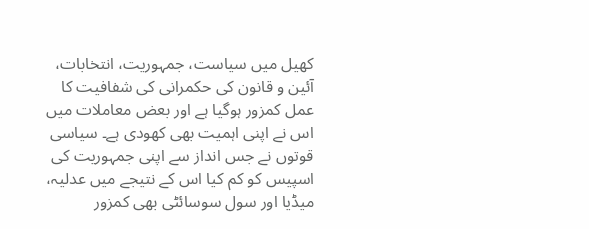کھیل میں سیاست، جمہوریت، انتخابات، آئین و قانون کی حکمرانی کی شفافیت کا عمل کمزور ہوگیا ہے اور بعض معاملات میں اس نے اپنی اہمیت بھی کھودی ہے۔ سیاسی قوتوں نے جس انداز سے اپنی جمہوریت کی اسپیس کو کم کیا اس کے نتیجے میں عدلیہ، میڈیا اور سول سوسائٹی بھی کمزور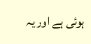ہوئی ہے اور یہ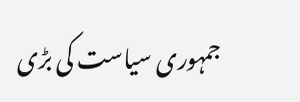جمہوری سیاست کی بڑی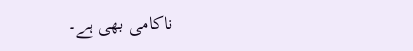ناکامی بھی ہے۔